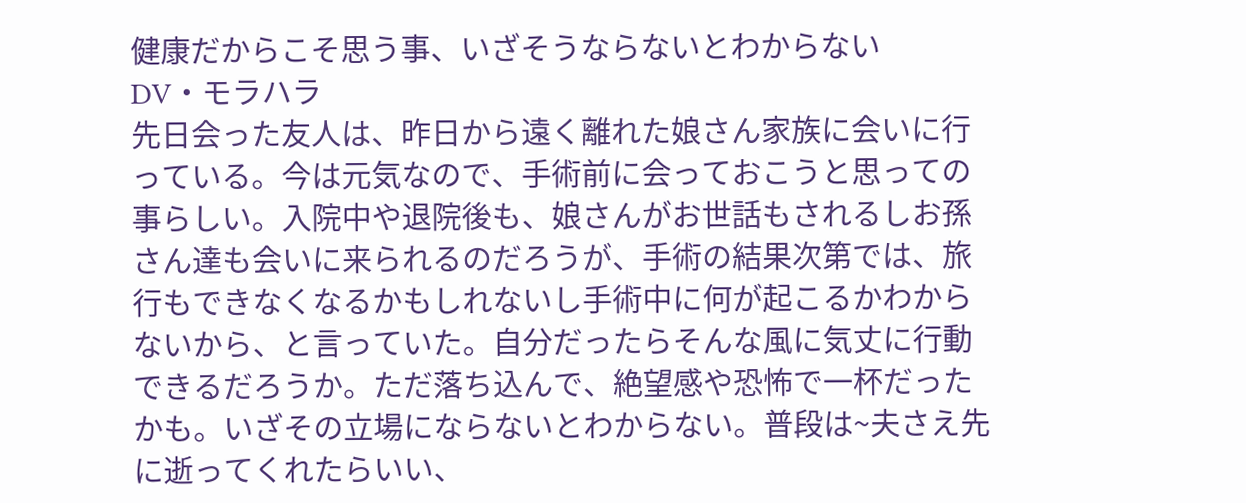健康だからこそ思う事、いざそうならないとわからない
DV・モラハラ
先日会った友人は、昨日から遠く離れた娘さん家族に会いに行っている。今は元気なので、手術前に会っておこうと思っての事らしい。入院中や退院後も、娘さんがお世話もされるしお孫さん達も会いに来られるのだろうが、手術の結果次第では、旅行もできなくなるかもしれないし手術中に何が起こるかわからないから、と言っていた。自分だったらそんな風に気丈に行動できるだろうか。ただ落ち込んで、絶望感や恐怖で一杯だったかも。いざその立場にならないとわからない。普段は~夫さえ先に逝ってくれたらいい、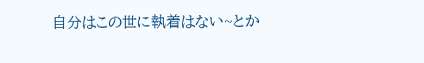自分はこの世に執着はない~とか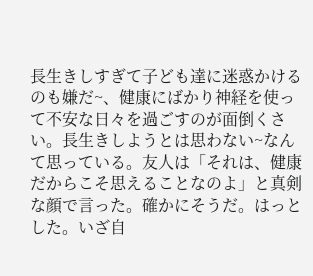長生きしすぎて子ども達に迷惑かけるのも嫌だ~、健康にばかり神経を使って不安な日々を過ごすのが面倒くさい。長生きしようとは思わない~なんて思っている。友人は「それは、健康だからこそ思えることなのよ」と真剣な顔で言った。確かにそうだ。はっとした。いざ自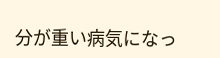分が重い病気になっ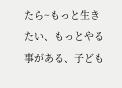たら~もっと生きたい、もっとやる事がある、子ども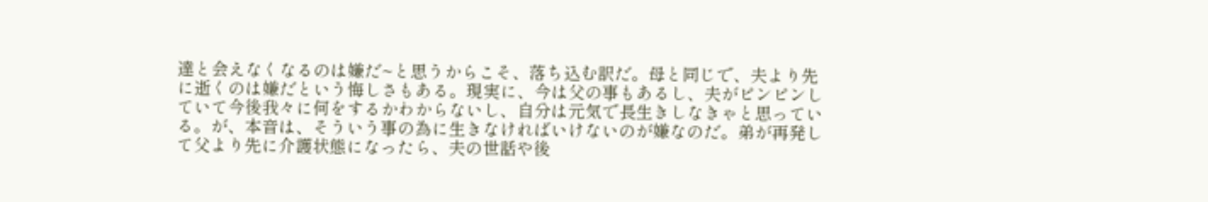達と会えなくなるのは嫌だ~と思うからこそ、落ち込む訳だ。母と同じで、夫より先に逝くのは嫌だという悔しさもある。現実に、今は父の事もあるし、夫がピンピンしていて今後我々に何をするかわからないし、自分は元気で長生きしなきゃと思っている。が、本音は、そういう事の為に生きなければいけないのが嫌なのだ。弟が再発して父より先に介護状態になったら、夫の世話や後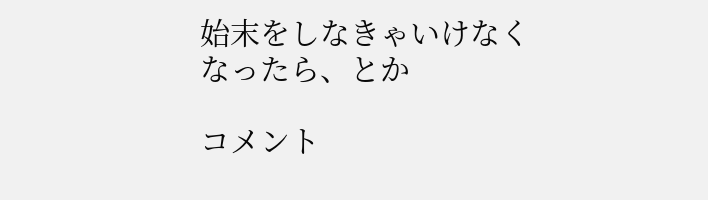始末をしなきゃいけなくなったら、とか

コメント